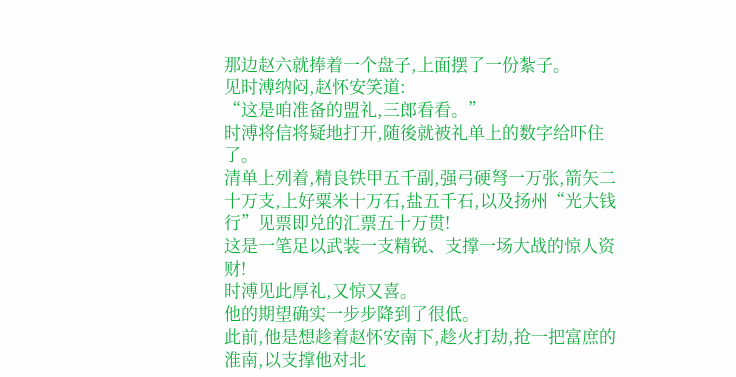那边赵六就捧着一个盘子,上面摆了一份紮子。
见时溥纳闷,赵怀安笑道:
“这是咱准备的盟礼,三郎看看。”
时溥将信将疑地打开,随後就被礼单上的数字给吓住了。
清单上列着,精良铁甲五千副,强弓硬弩一万张,箭矢二十万支,上好粟米十万石,盐五千石,以及扬州“光大钱行”见票即兑的汇票五十万贯!
这是一笔足以武装一支精锐、支撑一场大战的惊人资财!
时溥见此厚礼,又惊又喜。
他的期望确实一步步降到了很低。
此前,他是想趁着赵怀安南下,趁火打劫,抢一把富庶的淮南,以支撑他对北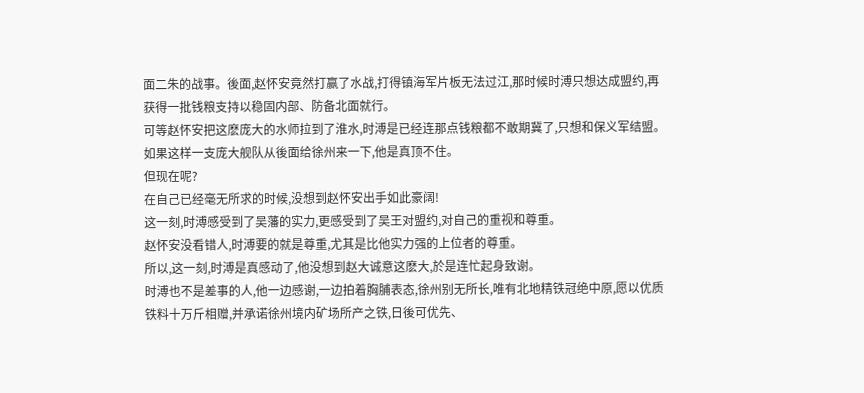面二朱的战事。後面,赵怀安竟然打赢了水战,打得镇海军片板无法过江,那时候时溥只想达成盟约,再获得一批钱粮支持以稳固内部、防备北面就行。
可等赵怀安把这麽庞大的水师拉到了淮水,时溥是已经连那点钱粮都不敢期冀了,只想和保义军结盟。如果这样一支庞大舰队从後面给徐州来一下,他是真顶不住。
但现在呢?
在自己已经毫无所求的时候,没想到赵怀安出手如此豪阔!
这一刻,时溥感受到了吴藩的实力,更感受到了吴王对盟约,对自己的重视和尊重。
赵怀安没看错人,时溥要的就是尊重,尤其是比他实力强的上位者的尊重。
所以,这一刻,时溥是真感动了,他没想到赵大诚意这麽大,於是连忙起身致谢。
时溥也不是差事的人,他一边感谢,一边拍着胸脯表态,徐州别无所长,唯有北地精铁冠绝中原,愿以优质铁料十万斤相赠,并承诺徐州境内矿场所产之铁,日後可优先、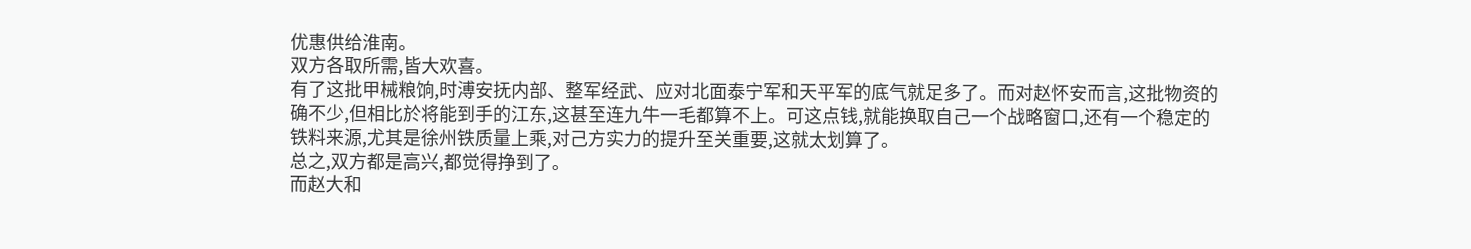优惠供给淮南。
双方各取所需,皆大欢喜。
有了这批甲械粮饷,时溥安抚内部、整军经武、应对北面泰宁军和天平军的底气就足多了。而对赵怀安而言,这批物资的确不少,但相比於将能到手的江东,这甚至连九牛一毛都算不上。可这点钱,就能换取自己一个战略窗口,还有一个稳定的铁料来源,尤其是徐州铁质量上乘,对己方实力的提升至关重要,这就太划算了。
总之,双方都是高兴,都觉得挣到了。
而赵大和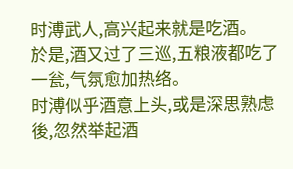时溥武人,高兴起来就是吃酒。
於是,酒又过了三巡,五粮液都吃了一瓮,气氛愈加热络。
时溥似乎酒意上头,或是深思熟虑後,忽然举起酒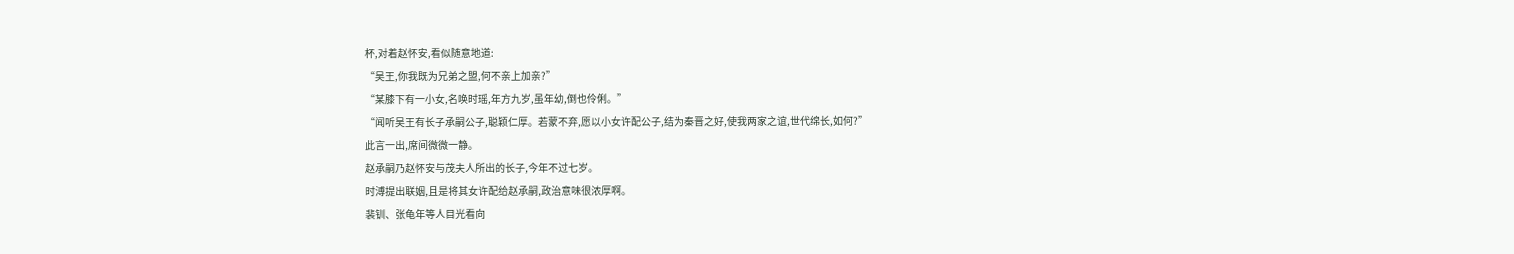杯,对着赵怀安,看似随意地道:
“吴王,你我既为兄弟之盟,何不亲上加亲?”
“某膝下有一小女,名唤时瑶,年方九岁,虽年幼,倒也伶俐。”
“闻听吴王有长子承嗣公子,聪颖仁厚。若蒙不弃,愿以小女许配公子,结为秦晋之好,使我两家之谊,世代绵长,如何?”
此言一出,席间微微一静。
赵承嗣乃赵怀安与茂夫人所出的长子,今年不过七岁。
时溥提出联姻,且是将其女许配给赵承嗣,政治意味很浓厚啊。
裴钏、张龟年等人目光看向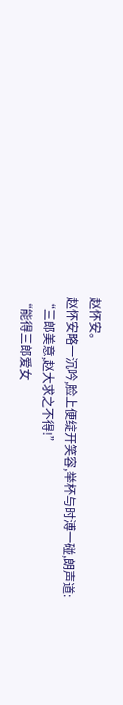赵怀安。
赵怀安略一沉吟,脸上便绽开笑容,举杯与时溥一碰,朗声道:
“三郎美意,赵大求之不得!”
“能得三郎爱女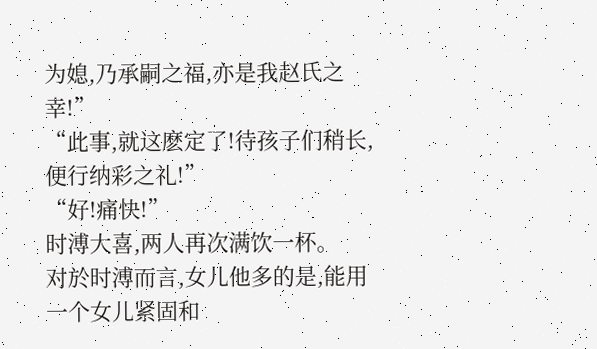为媳,乃承嗣之福,亦是我赵氏之幸!”
“此事,就这麽定了!待孩子们稍长,便行纳彩之礼!”
“好!痛快!”
时溥大喜,两人再次满饮一杯。
对於时溥而言,女儿他多的是,能用一个女儿紧固和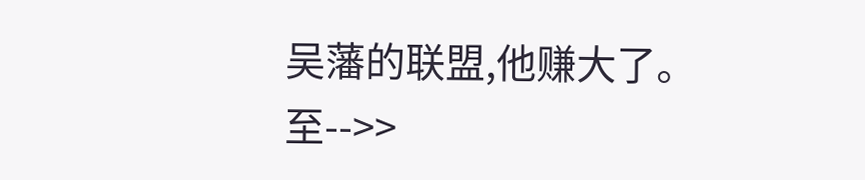吴藩的联盟,他赚大了。
至-->>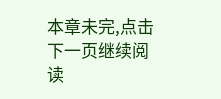本章未完,点击下一页继续阅读